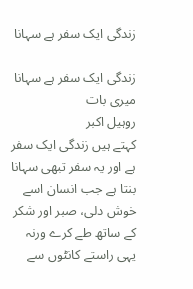زندگی ایک سفر ہے سہانا

زندگی ایک سفر ہے سہانا
میری بات
روہیل اکبر
کہتے ہیں زندگی ایک سفر ہے اور یہ سفر تبھی سہانا بنتا ہے جب انسان اسے خوش دلی، صبر اور شکر کے ساتھ طے کرے ورنہ یہی راستے کانٹوں سے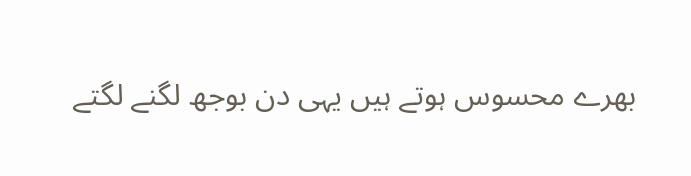بھرے محسوس ہوتے ہیں یہی دن بوجھ لگنے لگتے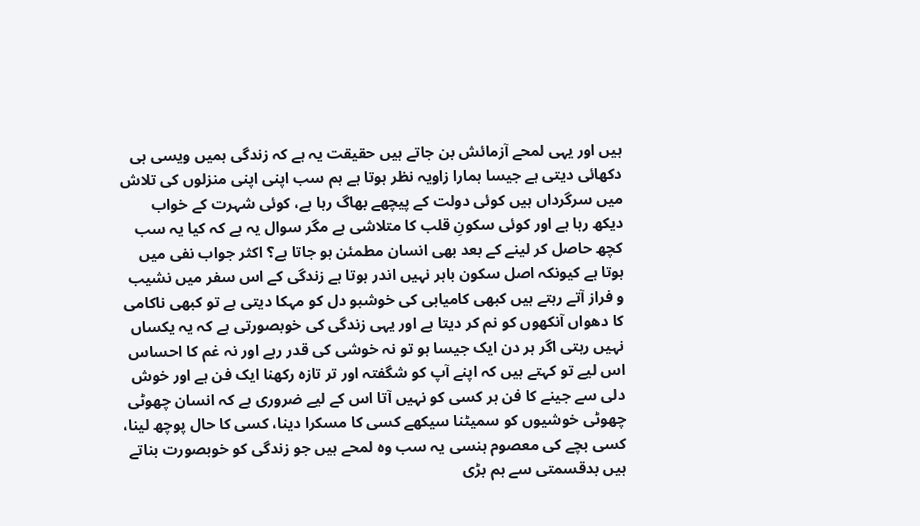ہیں اور یہی لمحے آزمائش بن جاتے ہیں حقیقت یہ ہے کہ زندگی ہمیں ویسی ہی دکھائی دیتی ہے جیسا ہمارا زاویہ نظر ہوتا ہے ہم سب اپنی اپنی منزلوں کی تلاش میں سرگرداں ہیں کوئی دولت کے پیچھے بھاگ رہا ہے، کوئی شہرت کے خواب دیکھ رہا ہے اور کوئی سکونِ قلب کا متلاشی ہے مگر سوال یہ ہے کہ کیا یہ سب کچھ حاصل کر لینے کے بعد بھی انسان مطمئن ہو جاتا ہے؟ اکثر جواب نفی میں ہوتا ہے کیونکہ اصل سکون باہر نہیں اندر ہوتا ہے زندگی کے اس سفر میں نشیب و فراز آتے رہتے ہیں کبھی کامیابی کی خوشبو دل کو مہکا دیتی ہے تو کبھی ناکامی کا دھواں آنکھوں کو نم کر دیتا ہے اور یہی زندگی کی خوبصورتی ہے کہ یہ یکساں نہیں رہتی اگر ہر دن ایک جیسا ہو تو نہ خوشی کی قدر رہے اور نہ غم کا احساس اس لیے تو کہتے ہیں کہ اپنے آپ کو شگفتہ اور تر تازہ رکھنا ایک فن ہے اور خوش دلی سے جینے کا فن ہر کسی کو نہیں آتا اس کے لیے ضروری ہے کہ انسان چھوٹی چھوٹی خوشیوں کو سمیٹنا سیکھے کسی کا مسکرا دینا، کسی کا حال پوچھ لینا، کسی بچے کی معصوم ہنسی یہ سب وہ لمحے ہیں جو زندگی کو خوبصورت بناتے ہیں بدقسمتی سے ہم بڑی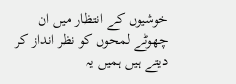خوشیوں کے انتظار میں ان چھوٹے لمحوں کو نظر انداز کر دیتے ہیں ہمیں یہ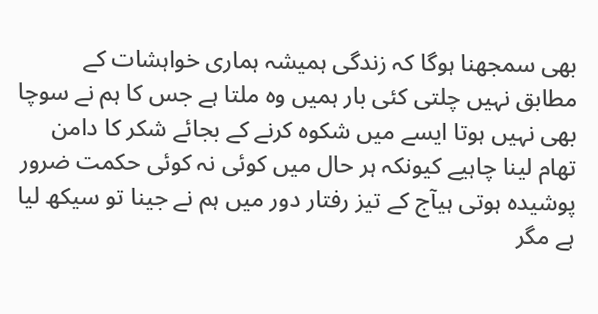بھی سمجھنا ہوگا کہ زندگی ہمیشہ ہماری خواہشات کے مطابق نہیں چلتی کئی بار ہمیں وہ ملتا ہے جس کا ہم نے سوچا بھی نہیں ہوتا ایسے میں شکوہ کرنے کے بجائے شکر کا دامن تھام لینا چاہیے کیونکہ ہر حال میں کوئی نہ کوئی حکمت ضرور پوشیدہ ہوتی ہیآج کے تیز رفتار دور میں ہم نے جینا تو سیکھ لیا ہے مگر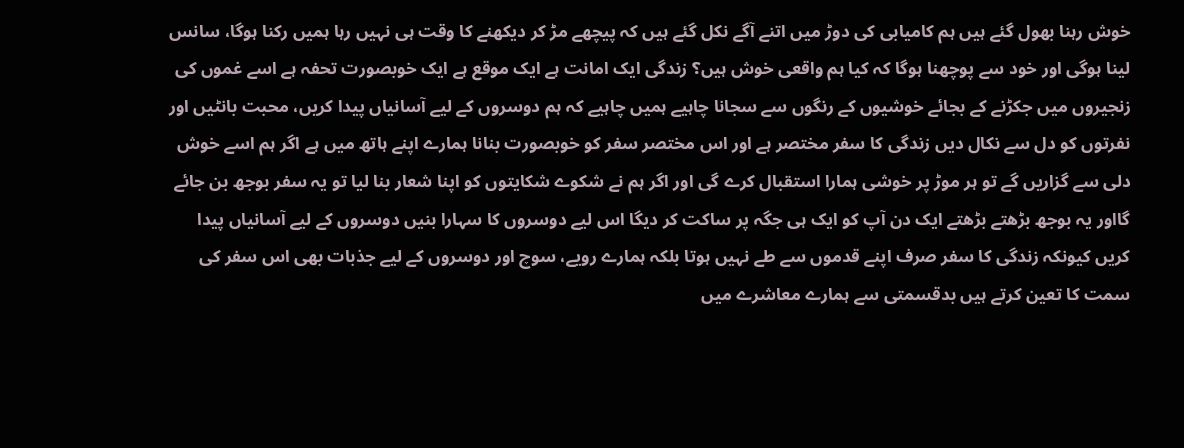خوش رہنا بھول گئے ہیں ہم کامیابی کی دوڑ میں اتنے آگے نکل گئے ہیں کہ پیچھے مڑ کر دیکھنے کا وقت ہی نہیں رہا ہمیں رکنا ہوگا، سانس لینا ہوگی اور خود سے پوچھنا ہوگا کہ کیا ہم واقعی خوش ہیں؟ زندگی ایک امانت ہے ایک موقع ہے ایک خوبصورت تحفہ ہے اسے غموں کی زنجیروں میں جکڑنے کے بجائے خوشیوں کے رنگوں سے سجانا چاہیے ہمیں چاہیے کہ ہم دوسروں کے لیے آسانیاں پیدا کریں، محبت بانٹیں اور نفرتوں کو دل سے نکال دیں زندگی کا سفر مختصر ہے اور اس مختصر سفر کو خوبصورت بنانا ہمارے اپنے ہاتھ میں ہے اگر ہم اسے خوش دلی سے گزاریں گے تو ہر موڑ پر خوشی ہمارا استقبال کرے گی اور اگر ہم نے شکوے شکایتوں کو اپنا شعار بنا لیا تو یہ سفر بوجھ بن جائے گااور یہ بوجھ بڑھتے بڑھتے ایک دن آپ کو ایک ہی جگہ پر ساکت کر دیگا اس لیے دوسروں کا سہارا بنیں دوسروں کے لیے آسانیاں پیدا کریں کیونکہ زندگی کا سفر صرف اپنے قدموں سے طے نہیں ہوتا بلکہ ہمارے رویے، سوچ اور دوسروں کے لیے جذبات بھی اس سفر کی سمت کا تعین کرتے ہیں بدقسمتی سے ہمارے معاشرے میں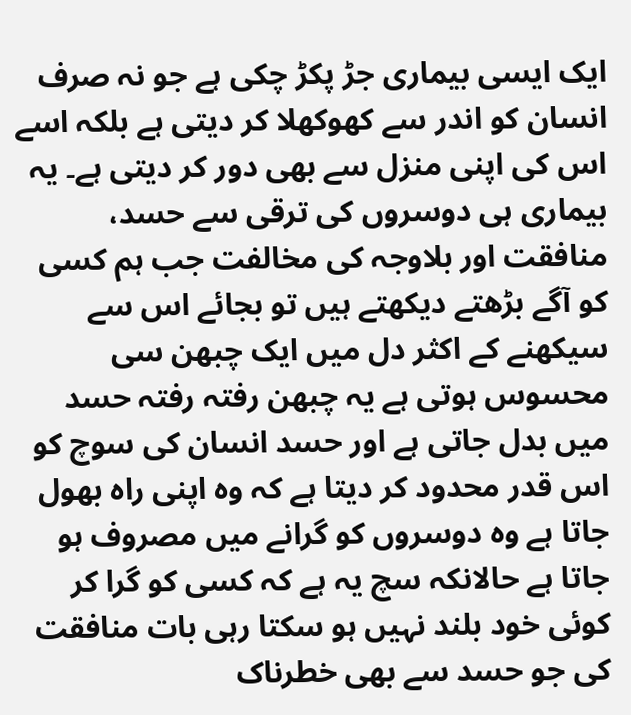ایک ایسی بیماری جڑ پکڑ چکی ہے جو نہ صرف انسان کو اندر سے کھوکھلا کر دیتی ہے بلکہ اسے اس کی اپنی منزل سے بھی دور کر دیتی ہے۔ یہ بیماری ہی دوسروں کی ترقی سے حسد، منافقت اور بلاوجہ کی مخالفت جب ہم کسی کو آگے بڑھتے دیکھتے ہیں تو بجائے اس سے سیکھنے کے اکثر دل میں ایک چبھن سی محسوس ہوتی ہے یہ چبھن رفتہ رفتہ حسد میں بدل جاتی ہے اور حسد انسان کی سوچ کو اس قدر محدود کر دیتا ہے کہ وہ اپنی راہ بھول جاتا ہے وہ دوسروں کو گرانے میں مصروف ہو جاتا ہے حالانکہ سچ یہ ہے کہ کسی کو گرا کر کوئی خود بلند نہیں ہو سکتا رہی بات منافقت کی جو حسد سے بھی خطرناک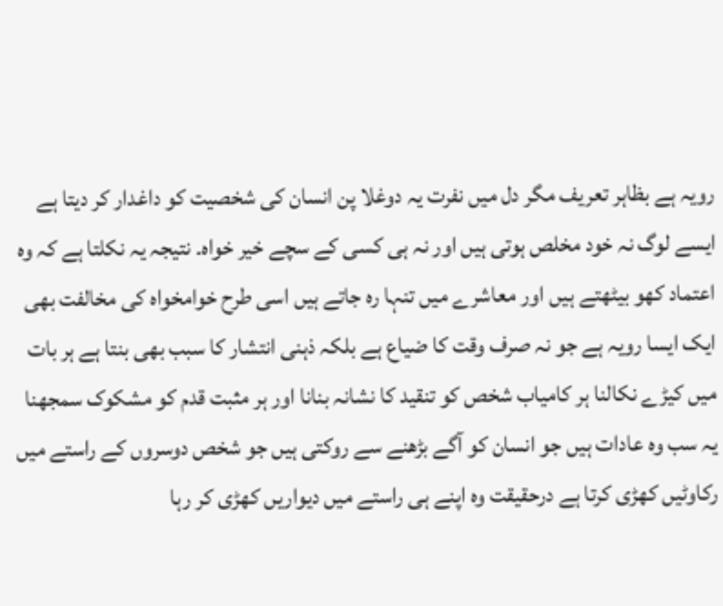رویہ ہے بظاہر تعریف مگر دل میں نفرت یہ دوغلا پن انسان کی شخصیت کو داغدار کر دیتا ہے ایسے لوگ نہ خود مخلص ہوتی ہیں اور نہ ہی کسی کے سچے خیر خواہ۔ نتیجہ یہ نکلتا ہے کہ وہ اعتماد کھو بیٹھتے ہیں اور معاشرے میں تنہا رہ جاتے ہیں اسی طرح خوامخواہ کی مخالفت بھی ایک ایسا رویہ ہے جو نہ صرف وقت کا ضیاع ہے بلکہ ذہنی انتشار کا سبب بھی بنتا ہے ہر بات میں کیڑے نکالنا ہر کامیاب شخص کو تنقید کا نشانہ بنانا اور ہر مثبت قدم کو مشکوک سمجھنا یہ سب وہ عادات ہیں جو انسان کو آگے بڑھنے سے روکتی ہیں جو شخص دوسروں کے راستے میں رکاوٹیں کھڑی کرتا ہے درحقیقت وہ اپنے ہی راستے میں دیواریں کھڑی کر رہا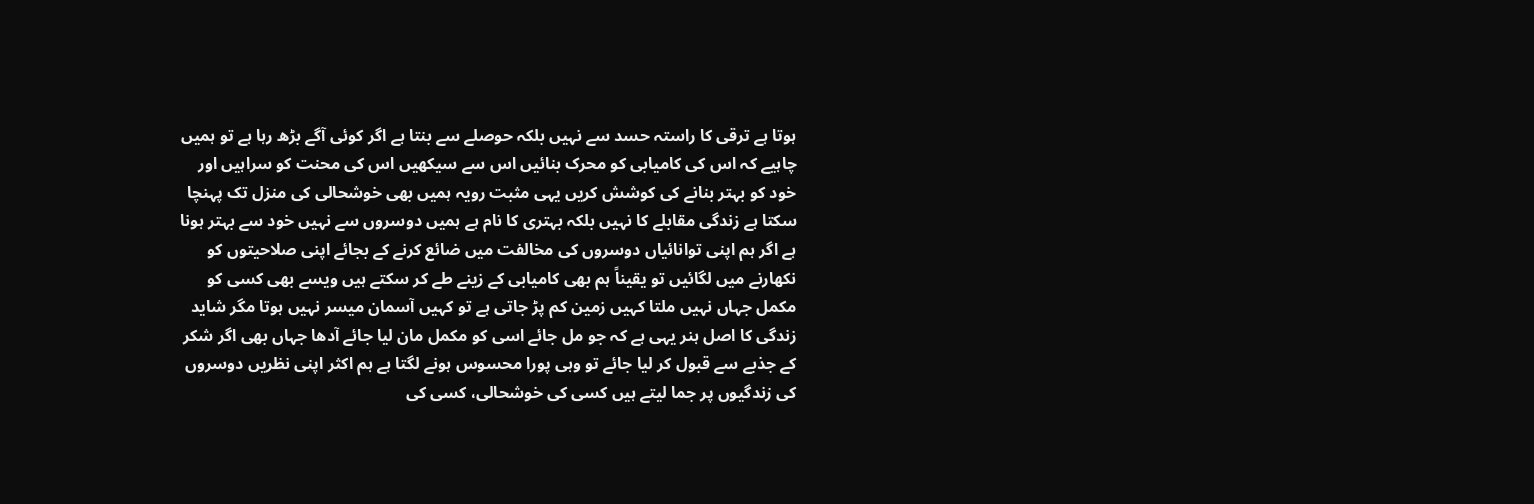ہوتا ہے ترقی کا راستہ حسد سے نہیں بلکہ حوصلے سے بنتا ہے اگر کوئی آگے بڑھ رہا ہے تو ہمیں چاہیے کہ اس کی کامیابی کو محرک بنائیں اس سے سیکھیں اس کی محنت کو سراہیں اور خود کو بہتر بنانے کی کوشش کریں یہی مثبت رویہ ہمیں بھی خوشحالی کی منزل تک پہنچا سکتا ہے زندگی مقابلے کا نہیں بلکہ بہتری کا نام ہے ہمیں دوسروں سے نہیں خود سے بہتر ہونا ہے اگر ہم اپنی توانائیاں دوسروں کی مخالفت میں ضائع کرنے کے بجائے اپنی صلاحیتوں کو نکھارنے میں لگائیں تو یقیناً ہم بھی کامیابی کے زینے طے کر سکتے ہیں ویسے بھی کسی کو مکمل جہاں نہیں ملتا کہیں زمین کم پڑ جاتی ہے تو کہیں آسمان میسر نہیں ہوتا مگر شاید زندگی کا اصل ہنر یہی ہے کہ جو مل جائے اسی کو مکمل مان لیا جائے آدھا جہاں بھی اگر شکر کے جذبے سے قبول کر لیا جائے تو وہی پورا محسوس ہونے لگتا ہے ہم اکثر اپنی نظریں دوسروں کی زندگیوں پر جما لیتے ہیں کسی کی خوشحالی، کسی کی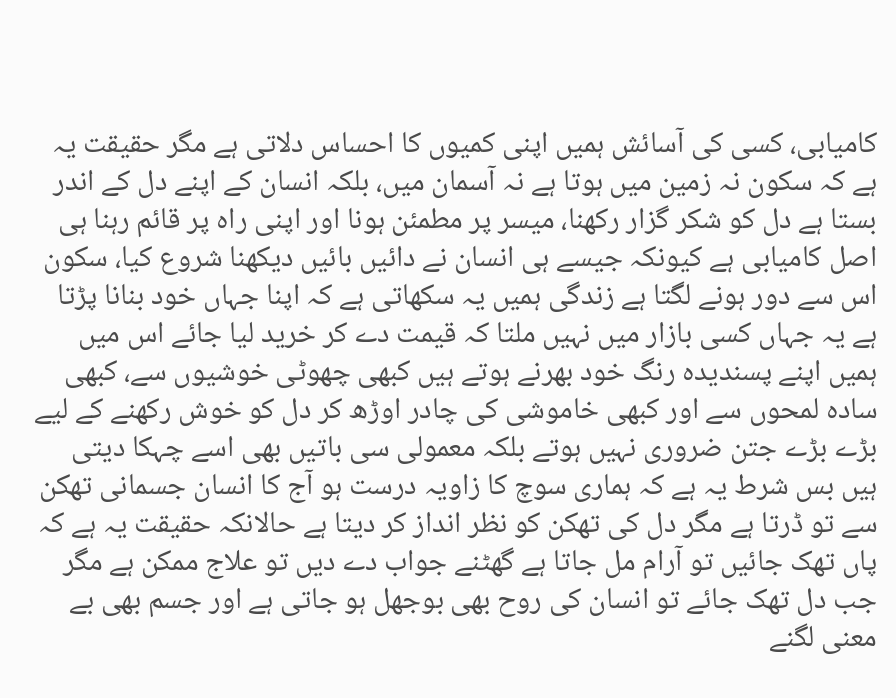کامیابی، کسی کی آسائش ہمیں اپنی کمیوں کا احساس دلاتی ہے مگر حقیقت یہ ہے کہ سکون نہ زمین میں ہوتا ہے نہ آسمان میں، بلکہ انسان کے اپنے دل کے اندر بستا ہے دل کو شکر گزار رکھنا، میسر پر مطمئن ہونا اور اپنی راہ پر قائم رہنا ہی اصل کامیابی ہے کیونکہ جیسے ہی انسان نے دائیں بائیں دیکھنا شروع کیا، سکون اس سے دور ہونے لگتا ہے زندگی ہمیں یہ سکھاتی ہے کہ اپنا جہاں خود بنانا پڑتا ہے یہ جہاں کسی بازار میں نہیں ملتا کہ قیمت دے کر خرید لیا جائے اس میں ہمیں اپنے پسندیدہ رنگ خود بھرنے ہوتے ہیں کبھی چھوٹی خوشیوں سے، کبھی سادہ لمحوں سے اور کبھی خاموشی کی چادر اوڑھ کر دل کو خوش رکھنے کے لیے بڑے بڑے جتن ضروری نہیں ہوتے بلکہ معمولی سی باتیں بھی اسے چہکا دیتی ہیں بس شرط یہ ہے کہ ہماری سوچ کا زاویہ درست ہو آج کا انسان جسمانی تھکن سے تو ڈرتا ہے مگر دل کی تھکن کو نظر انداز کر دیتا ہے حالانکہ حقیقت یہ ہے کہ پاں تھک جائیں تو آرام مل جاتا ہے گھٹنے جواب دے دیں تو علاج ممکن ہے مگر جب دل تھک جائے تو انسان کی روح بھی بوجھل ہو جاتی ہے اور جسم بھی بے معنی لگنے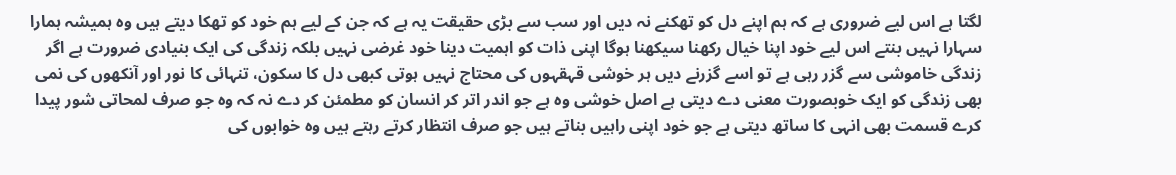لگتا ہے اس لیے ضروری ہے کہ ہم اپنے دل کو تھکنے نہ دیں اور سب سے بڑی حقیقت یہ ہے کہ جن کے لیے ہم خود کو تھکا دیتے ہیں وہ ہمیشہ ہمارا سہارا نہیں بنتے اس لیے خود اپنا خیال رکھنا سیکھنا ہوگا اپنی ذات کو اہمیت دینا خود غرضی نہیں بلکہ زندگی کی ایک بنیادی ضرورت ہے اگر زندگی خاموشی سے گزر رہی ہے تو اسے گزرنے دیں ہر خوشی قہقہوں کی محتاج نہیں ہوتی کبھی دل کا سکون، تنہائی کا نور اور آنکھوں کی نمی بھی زندگی کو ایک خوبصورت معنی دے دیتی ہے اصل خوشی وہ ہے جو اندر اتر کر انسان کو مطمئن کر دے نہ کہ وہ جو صرف لمحاتی شور پیدا کرے قسمت بھی انہی کا ساتھ دیتی ہے جو خود اپنی راہیں بناتے ہیں جو صرف انتظار کرتے رہتے ہیں وہ خوابوں کی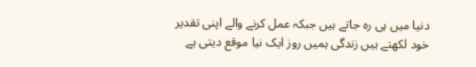دنیا میں ہی رہ جاتے ہیں جبکہ عمل کرنے والے اپنی تقدیر خود لکھتے ہیں زندگی ہمیں روز ایک نیا موقع دیتی ہے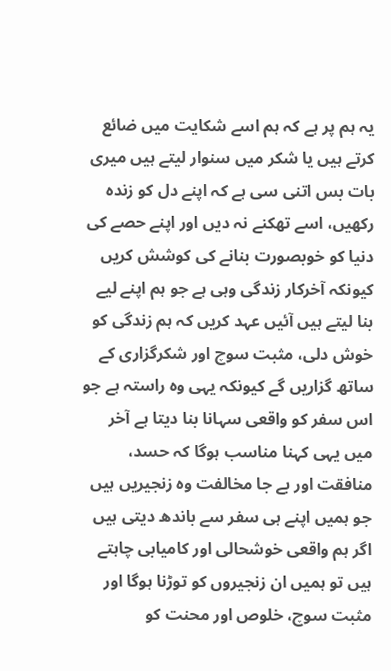یہ ہم پر ہے کہ ہم اسے شکایت میں ضائع کرتے ہیں یا شکر میں سنوار لیتے ہیں میری بات بس اتنی سی ہے کہ اپنے دل کو زندہ رکھیں، اسے تھکنے نہ دیں اور اپنے حصے کی دنیا کو خوبصورت بنانے کی کوشش کریں کیونکہ آخرکار زندگی وہی ہے جو ہم اپنے لیے بنا لیتے ہیں آئیں عہد کریں کہ ہم زندگی کو خوش دلی، مثبت سوچ اور شکرگزاری کے ساتھ گزاریں گے کیونکہ یہی وہ راستہ ہے جو اس سفر کو واقعی سہانا بنا دیتا ہے آخر میں یہی کہنا مناسب ہوگا کہ حسد، منافقت اور بے جا مخالفت وہ زنجیریں ہیں جو ہمیں اپنے ہی سفر سے باندھ دیتی ہیں اگر ہم واقعی خوشحالی اور کامیابی چاہتے ہیں تو ہمیں ان زنجیروں کو توڑنا ہوگا اور مثبت سوچ، خلوص اور محنت کو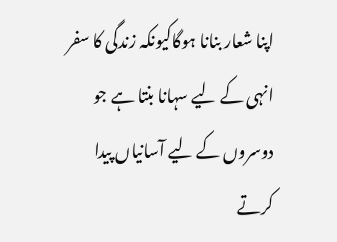اپنا شعار بنانا ہوگاکیونکہ زندگی کا سفر انہی کے لیے سہانا بنتا ہے جو دوسروں کے لیے آسانیاں پیدا کرتے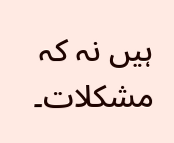ہیں نہ کہ مشکلات۔